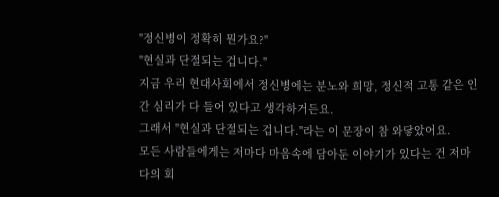"정신병이 정확히 뭔가요?"
"현실과 단절되는 겁니다."
지금 우리 현대사회에서 정신병에는 분노와 희망, 정신적 고통 같은 인간 심리가 다 들어 있다고 생각하거든요.
그래서 "현실과 단절되는 겁니다."라는 이 문장이 참 와닿았어요.
모든 사람들에게는 저마다 마음속에 담아둔 이야기가 있다는 건 저마다의 회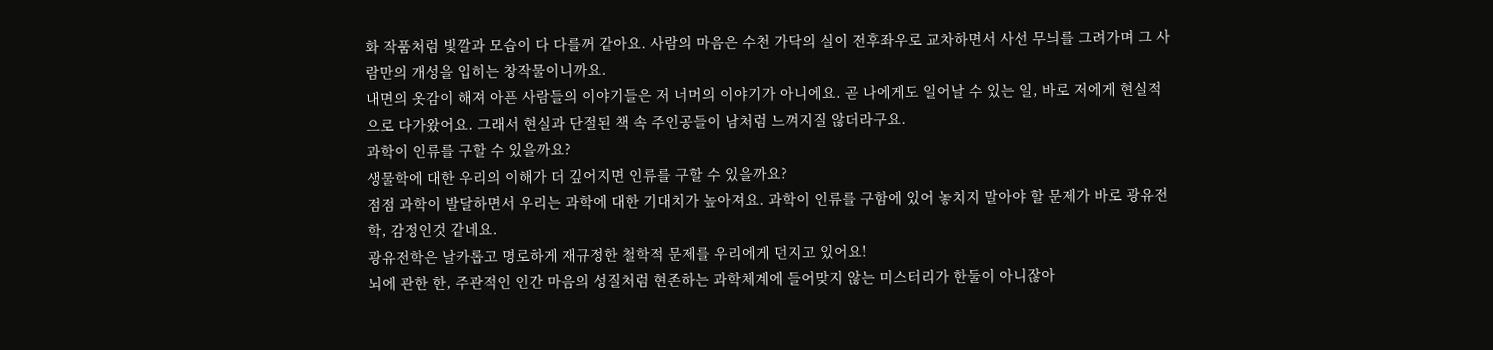화 작품처럼 빛깔과 모습이 다 다를꺼 같아요. 사람의 마음은 수천 가닥의 실이 전후좌우로 교차하면서 사선 무늬를 그려가며 그 사람만의 개성을 입히는 창작물이니까요.
내면의 옷감이 해져 아픈 사람들의 이야기들은 저 너머의 이야기가 아니에요. 곧 나에게도 일어날 수 있는 일, 바로 저에게 현실적으로 다가왔어요. 그래서 현실과 단절된 책 속 주인공들이 남처럼 느껴지질 않더라구요.
과학이 인류를 구할 수 있을까요?
생물학에 대한 우리의 이해가 더 깊어지면 인류를 구할 수 있을까요?
점점 과학이 발달하면서 우리는 과학에 대한 기대치가 높아져요. 과학이 인류를 구함에 있어 놓치지 말아야 할 문제가 바로 광유전학, 감정인것 같네요.
광유전학은 날카롭고 명로하게 재규정한 철학적 문제를 우리에게 던지고 있어요!
뇌에 관한 한, 주관적인 인간 마음의 성질처럼 현존하는 과학체계에 들어맞지 않는 미스터리가 한둘이 아니잖아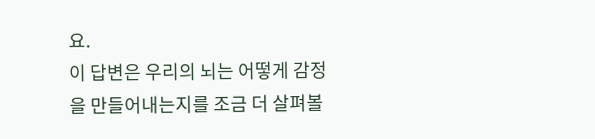요.
이 답변은 우리의 뇌는 어떻게 감정을 만들어내는지를 조금 더 살펴볼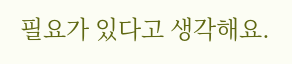필요가 있다고 생각해요.